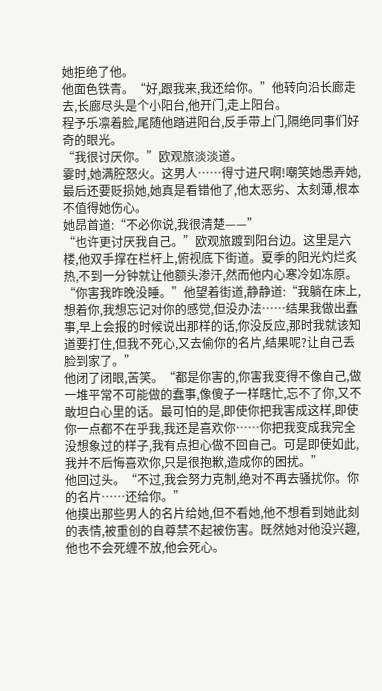她拒绝了他。
他面色铁青。“好,跟我来,我还给你。”他转向沿长廊走去,长廊尽头是个小阳台,他开门,走上阳台。
程予乐凛着脸,尾随他踏进阳台,反手带上门,隔绝同事们好奇的眼光。
“我很讨厌你。”欧观旅淡淡道。
霎时,她满腔怒火。这男人……得寸进尺啊!嘲笑她愚弄她,最后还要贬损她,她真是看错他了,他太恶劣、太刻薄,根本不值得她伤心。
她昂首道:“不必你说,我很清楚——”
“也许更讨厌我自己。”欧观旅踱到阳台边。这里是六楼,他双手撑在栏杆上,俯视底下街道。夏季的阳光灼烂炙热,不到一分钟就让他额头渗汗,然而他内心寒冷如冻原。
“你害我昨晚没睡。”他望着街道,静静道:“我躺在床上,想着你,我想忘记对你的感觉,但没办法……结果我做出蠢事,早上会报的时候说出那样的话,你没反应,那时我就该知道要打住,但我不死心,又去偷你的名片,结果呢?让自己丢脸到家了。”
他闭了闭眼,苦笑。“都是你害的,你害我变得不像自己,做一堆平常不可能做的蠢事,像傻子一样瞎忙,忘不了你,又不敢坦白心里的话。最可怕的是,即使你把我害成这样,即使你一点都不在乎我,我还是喜欢你……你把我变成我完全没想象过的样子,我有点担心做不回自己。可是即使如此,我并不后悔喜欢你,只是很抱歉,造成你的困扰。”
他回过头。“不过,我会努力克制,绝对不再去骚扰你。你的名片……还给你。”
他摸出那些男人的名片给她,但不看她,他不想看到她此刻的表情,被重创的自尊禁不起被伤害。既然她对他没兴趣,他也不会死缠不放,他会死心。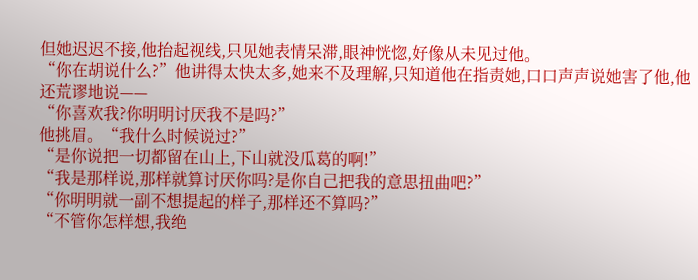但她迟迟不接,他抬起视线,只见她表情呆滞,眼神恍惚,好像从未见过他。
“你在胡说什么?”他讲得太快太多,她来不及理解,只知道他在指责她,口口声声说她害了他,他还荒谬地说——
“你喜欢我?你明明讨厌我不是吗?”
他挑眉。“我什么时候说过?”
“是你说把一切都留在山上,下山就没瓜葛的啊!”
“我是那样说,那样就算讨厌你吗?是你自己把我的意思扭曲吧?”
“你明明就一副不想提起的样子,那样还不算吗?”
“不管你怎样想,我绝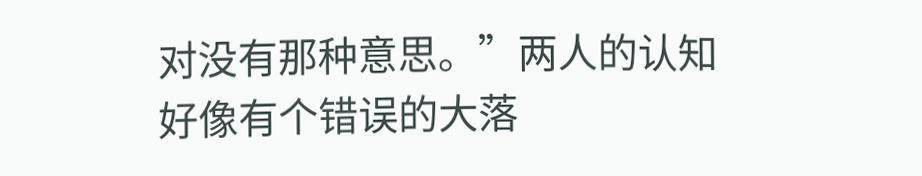对没有那种意思。”两人的认知好像有个错误的大落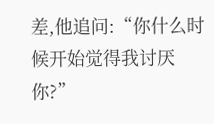差,他追问:“你什么时候开始觉得我讨厌你?”